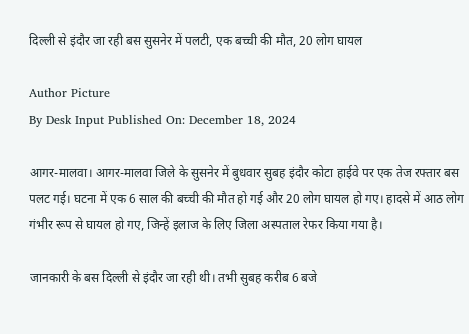दिल्ली से इंदौर जा रही बस सुसनेर में पलटी, एक बच्ची की मौत, 20 लोग घायल

Author Picture
By Desk Input Published On: December 18, 2024

आगर-मालवा। आगर-मालवा जिले के सुसनेर में बुधवार सुबह इंदौर कोटा हाईवे पर एक तेज रफ्तार बस पलट गई। घटना में एक 6 साल की बच्ची की मौत हो गई और 20 लोग घायल हो गए। हादसे में आठ लोग गंभीर रूप से घायल हो गए, जिन्हें इलाज के लिए जिला अस्पताल रेफर किया गया है।

जानकारी के बस दिल्ली से इंदौर जा रही थी। तभी सुबह करीब 6 बजे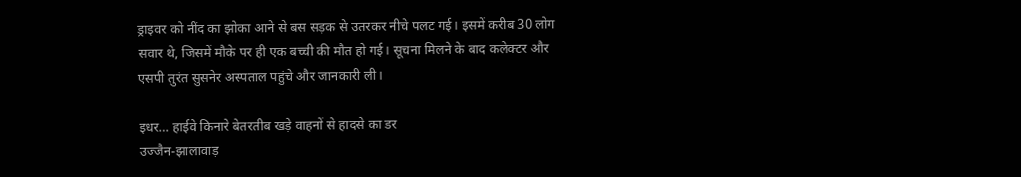ड्राइवर को नींद का झोका आने से बस सड़क से उतरकर नीचे पलट गई। इसमें करीब 30 लोग सवार थे, जिसमें मौके पर ही एक बच्ची की मौत हो गई। सूचना मिलने के बाद कलेक्टर और एसपी तुरंत सुसनेर अस्पताल पहुंचे और जानकारी ली।

इधर… हाईवे किनारे बेतरतीब खड़े वाहनों से हादसे का डर
उज्जैन-झालावाड़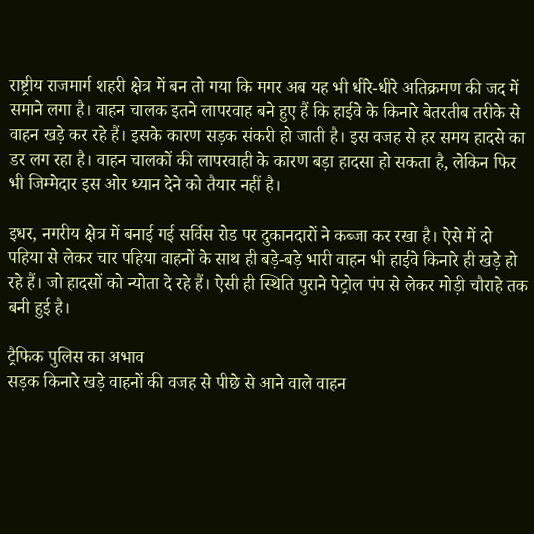राष्ट्रीय राजमार्ग शहरी क्षेत्र में बन तो गया कि मगर अब यह भी धीरे-धीरे अतिक्रमण की जद में समाने लगा है। वाहन चालक इतने लापरवाह बने हुए हैं कि हाईवे के किनारे बेतरतीब तरीके से वाहन खड़े कर रहे हैं। इसके कारण सड़क संकरी हो जाती है। इस वजह से हर समय हादसे का डर लग रहा है। वाहन चालकों की लापरवाही के कारण बड़ा हादसा हो सकता है, लेकिन फिर भी जिम्मेदार इस ओर ध्यान देने को तैयार नहीं है।

इधर, नगरीय क्षेत्र में बनाई गई सर्विस रोड पर दुकानदारों ने कब्जा कर रखा है। ऐसे में दो पहिया से लेकर चार पहिया वाहनों के साथ ही बड़े-बड़े भारी वाहन भी हाईवे किनारे ही खड़े हो रहे हैं। जो हादसों को न्योता दे रहे हैं। ऐसी ही स्थिति पुराने पेट्रोल पंप से लेकर मोड़ी चौराहे तक बनी हुई है।

ट्रैफिक पुलिस का अभाव
सड़क किनारे खड़े वाहनों की वजह से पीछे से आने वाले वाहन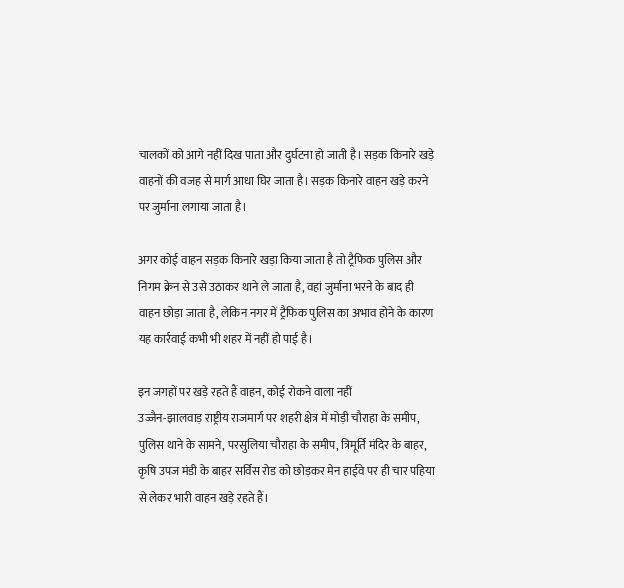चालकों को आगे नहीं दिख पाता और दुर्घटना हो जाती है। सड़क किनारे खड़े वाहनों की वजह से मार्ग आधा घिर जाता है। सड़क किनारे वाहन खड़े करने पर जुर्माना लगाया जाता है।

अगर कोई वाहन सड़क किनारे खड़ा किया जाता है तो ट्रैफिक पुलिस और निगम क्रेन से उसे उठाकर थाने ले जाता है, वहां जुर्माना भरने के बाद ही वाहन छोड़ा जाता है, लेकिन नगर में ट्रैफिक पुलिस का अभाव होने के कारण यह कार्रवाई कभी भी शहर में नहीं हो पाई है।

इन जगहों पर खड़े रहते हैं वाहन, कोई रोकने वाला नहीं
उज्जैन-झालवाड़ राष्ट्रीय राजमार्ग पर शहरी क्षेत्र में मोड़ी चौराहा के समीप, पुलिस थाने के सामने, परसुलिया चौराहा के समीप, त्रिमूर्ति मंदिर के बाहर, कृषि उपज मंडी के बाहर सर्विस रोड को छोड़कर मेन हाईवे पर ही चार पहिया से लेकर भारी वाहन खड़े रहते हैं।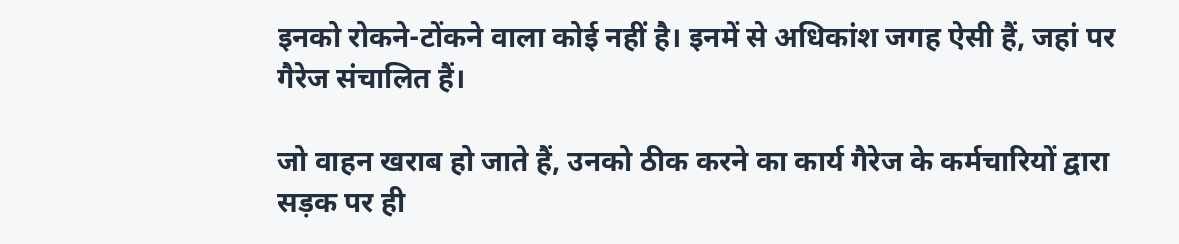इनको रोकने-टोंकने वाला कोई नहीं है। इनमें से अधिकांश जगह ऐसी हैं, जहां पर गैरेज संचालित हैं।

जो वाहन खराब हो जाते हैं, उनको ठीक करने का कार्य गैरेज के कर्मचारियों द्वारा सड़क पर ही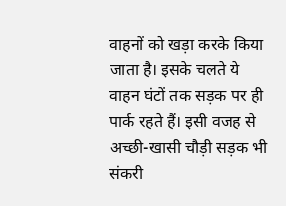वाहनों को खड़ा करके किया जाता है। इसके चलते ये वाहन घंटों तक सड़क पर ही पार्क रहते हैं। इसी वजह से अच्छी-खासी चौड़ी सड़क भी संकरी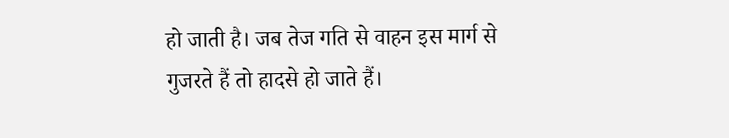हो जाती है। जब तेज गति से वाहन इस मार्ग से गुजरते हैं तो हादसे हो जाते हैं।